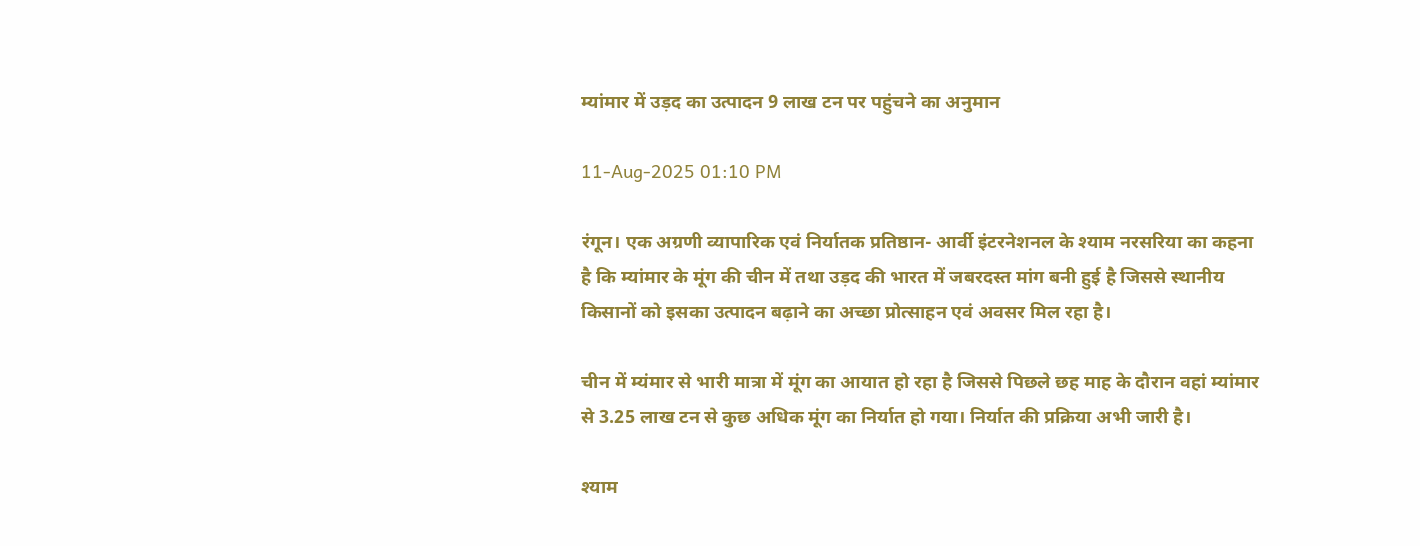म्यांमार में उड़द का उत्पादन 9 लाख टन पर पहुंचने का अनुमान

11-Aug-2025 01:10 PM

रंगून। एक अग्रणी व्यापारिक एवं निर्यातक प्रतिष्ठान- आर्वी इंटरनेशनल के श्याम नरसरिया का कहना है कि म्यांमार के मूंग की चीन में तथा उड़द की भारत में जबरदस्त मांग बनी हुई है जिससे स्थानीय किसानों को इसका उत्पादन बढ़ाने का अच्छा प्रोत्साहन एवं अवसर मिल रहा है।

चीन में म्यंमार से भारी मात्रा में मूंग का आयात हो रहा है जिससे पिछले छह माह के दौरान वहां म्यांमार से 3.25 लाख टन से कुछ अधिक मूंग का निर्यात हो गया। निर्यात की प्रक्रिया अभी जारी है।

श्याम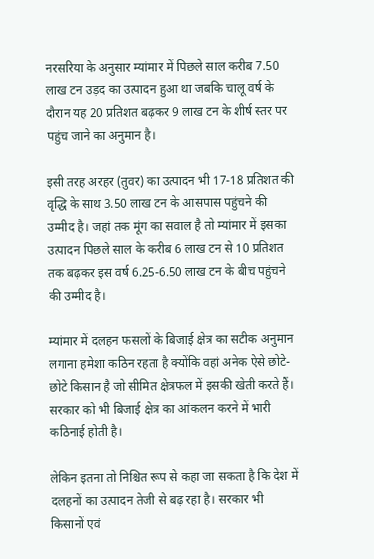नरसरिया के अनुसार म्यांमार में पिछले साल करीब 7.50 लाख टन उड़द का उत्पादन हुआ था जबकि चालू वर्ष के दौरान यह 20 प्रतिशत बढ़कर 9 लाख टन के शीर्ष स्तर पर पहुंच जाने का अनुमान है।

इसी तरह अरहर (तुवर) का उत्पादन भी 17-18 प्रतिशत की वृद्धि के साथ 3.50 लाख टन के आसपास पहुंचने की उम्मीद है। जहां तक मूंग का सवाल है तो म्यांमार में इसका उत्पादन पिछले साल के करीब 6 लाख टन से 10 प्रतिशत तक बढ़कर इस वर्ष 6.25-6.50 लाख टन के बीच पहुंचने की उम्मीद है।

म्यांमार में दलहन फसलों के बिजाई क्षेत्र का सटीक अनुमान लगाना हमेशा कठिन रहता है क्योंकि वहां अनेक ऐसे छोटे-छोटे किसान है जो सीमित क्षेत्रफल में इसकी खेती करते हैं। सरकार को भी बिजाई क्षेत्र का आंकलन करने में भारी कठिनाई होती है।

लेकिन इतना तो निश्चित रूप से कहा जा सकता है कि देश में दलहनों का उत्पादन तेजी से बढ़ रहा है। सरकार भी किसानों एवं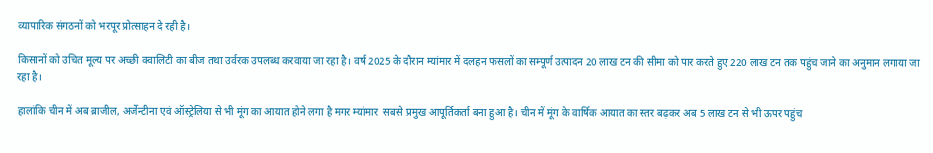व्यापारिक संगठनों को भरपूर प्रोत्साहन दे रही है।

किसानों को उचित मूल्य पर अच्छी क्वालिटी का बीज तथा उर्वरक उपलब्ध करवाया जा रहा है। वर्ष 2025 के दौरान म्यांमार में दलहन फसलों का सम्पूर्ण उत्पादन 20 लाख टन की सीमा को पार करते हुए 220 लाख टन तक पहुंच जाने का अनुमान लगाया जा रहा है।

हालांकि चीन में अब ब्राजील, अर्जेन्टीना एवं ऑस्ट्रेलिया से भी मूंग का आयात होने लगा है मगर म्यांमार  सबसे प्रमुख आपूर्तिकर्ता बना हुआ है। चीन में मूंग के वार्षिक आयात का स्तर बढ़कर अब 5 लाख टन से भी ऊपर पहुंच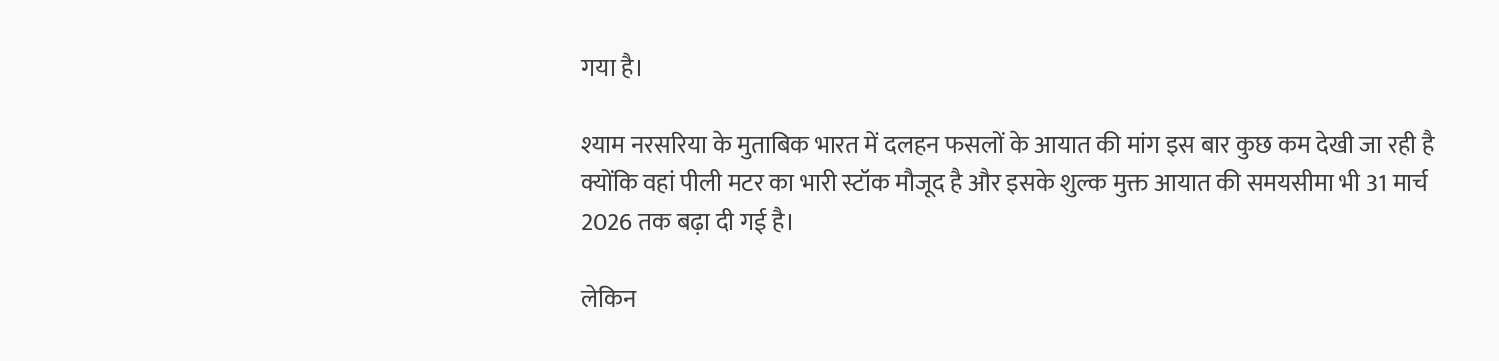गया है।

श्याम नरसरिया के मुताबिक भारत में दलहन फसलों के आयात की मांग इस बार कुछ कम देखी जा रही है क्योंकि वहां पीली मटर का भारी स्टॉक मौजूद है और इसके शुल्क मुक्त आयात की समयसीमा भी 31 मार्च 2026 तक बढ़ा दी गई है।

लेकिन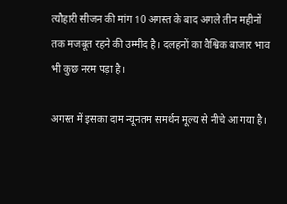त्यौहारी सीजन की मांग 10 अगस्त के बाद अगले तीन महीनों तक मजबूत रहने की उम्मीद है। दलहनों का वैश्विक बाजार भाव भी कुछ नरम पड़ा है।

अगस्त में इसका दाम न्यूनतम समर्थन मूल्य से नीचे आ गया है।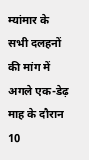म्यांमार के सभी दलहनों की मांग में अगले एक-डेढ़ माह के दौरान 10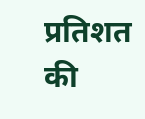प्रतिशत की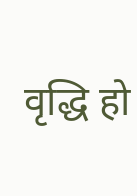वृद्धि हो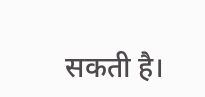सकती है।